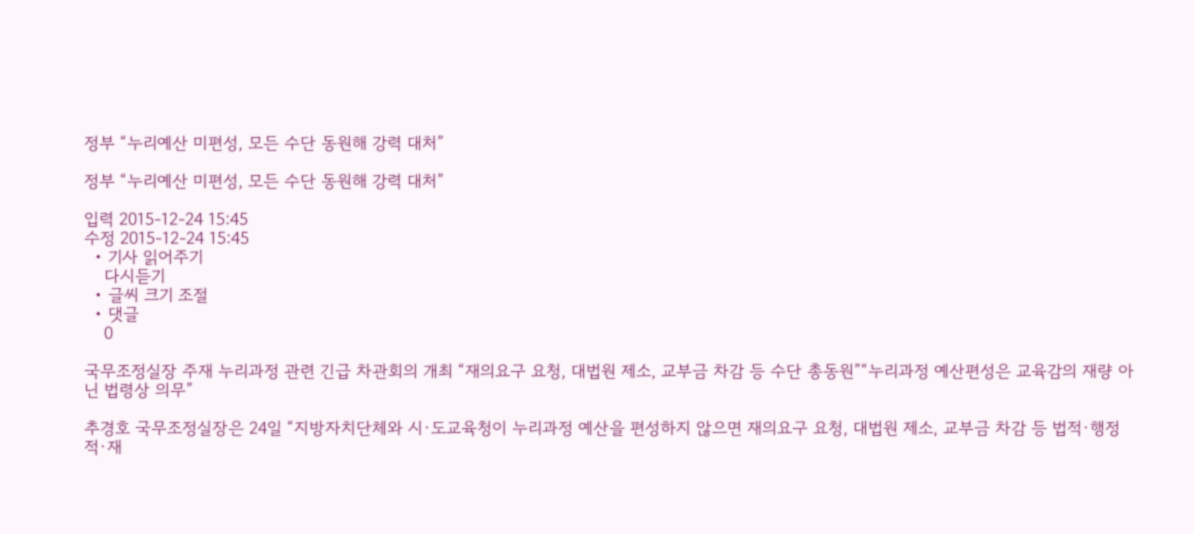정부 “누리예산 미편성, 모든 수단 동원해 강력 대처”

정부 “누리예산 미편성, 모든 수단 동원해 강력 대처”

입력 2015-12-24 15:45
수정 2015-12-24 15:45
  • 기사 읽어주기
    다시듣기
  • 글씨 크기 조절
  • 댓글
    0

국무조정실장 주재 누리과정 관련 긴급 차관회의 개최 “재의요구 요청, 대법원 제소, 교부금 차감 등 수단 총동원”“누리과정 예산편성은 교육감의 재량 아닌 법령상 의무”

추경호 국무조정실장은 24일 “지방자치단체와 시·도교육청이 누리과정 예산을 편성하지 않으면 재의요구 요청, 대법원 제소, 교부금 차감 등 법적·행정적·재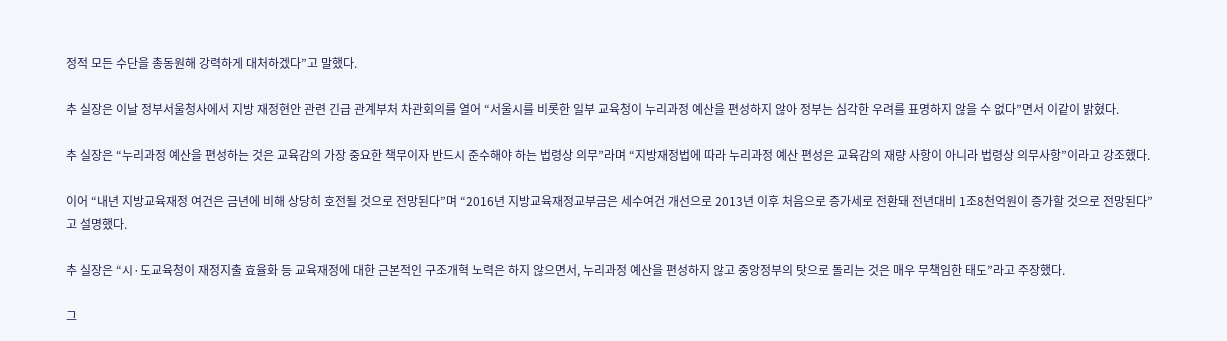정적 모든 수단을 총동원해 강력하게 대처하겠다”고 말했다.

추 실장은 이날 정부서울청사에서 지방 재정현안 관련 긴급 관계부처 차관회의를 열어 “서울시를 비롯한 일부 교육청이 누리과정 예산을 편성하지 않아 정부는 심각한 우려를 표명하지 않을 수 없다”면서 이같이 밝혔다.

추 실장은 “누리과정 예산을 편성하는 것은 교육감의 가장 중요한 책무이자 반드시 준수해야 하는 법령상 의무”라며 “지방재정법에 따라 누리과정 예산 편성은 교육감의 재량 사항이 아니라 법령상 의무사항”이라고 강조했다.

이어 “내년 지방교육재정 여건은 금년에 비해 상당히 호전될 것으로 전망된다”며 “2016년 지방교육재정교부금은 세수여건 개선으로 2013년 이후 처음으로 증가세로 전환돼 전년대비 1조8천억원이 증가할 것으로 전망된다”고 설명했다.

추 실장은 “시·도교육청이 재정지출 효율화 등 교육재정에 대한 근본적인 구조개혁 노력은 하지 않으면서, 누리과정 예산을 편성하지 않고 중앙정부의 탓으로 돌리는 것은 매우 무책임한 태도”라고 주장했다.

그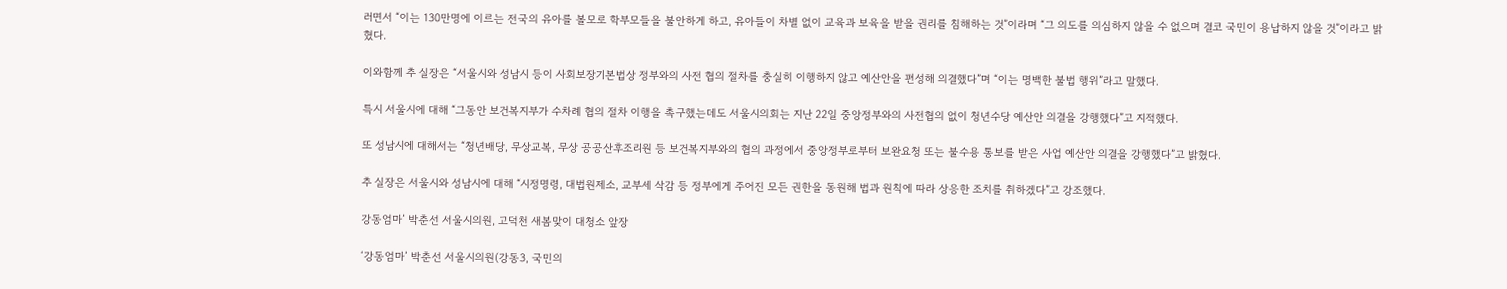러면서 “이는 130만명에 이르는 전국의 유아를 볼모로 학부모들을 불안하게 하고, 유아들이 차별 없이 교육과 보육을 받을 권리를 침해하는 것”이라며 “그 의도를 의심하지 않을 수 없으며 결코 국민이 용납하지 않을 것”이라고 밝혔다.

이와함께 추 실장은 “서울시와 성남시 등이 사회보장기본법상 정부와의 사전 협의 절차를 충실히 이행하지 않고 예산안을 편성해 의결했다”며 “이는 명백한 불법 행위”라고 말했다.

특시 서울시에 대해 “그동안 보건복지부가 수차례 협의 절차 이행을 촉구했는데도 서울시의회는 지난 22일 중앙정부와의 사전협의 없이 청년수당 예산안 의결을 강행했다”고 지적했다.

또 성남시에 대해서는 “청년배당, 무상교복, 무상 공공산후조리원 등 보건복지부와의 협의 과정에서 중앙정부로부터 보완요청 또는 불수용 통보를 받은 사업 예산안 의결을 강행했다”고 밝혔다.

추 실장은 서울시와 성남시에 대해 “시정명령, 대법원제소, 교부세 삭감 등 정부에게 주어진 모든 권한을 동원해 법과 원칙에 따라 상응한 조치를 취하겠다”고 강조했다.

강동엄마’ 박춘선 서울시의원, 고덕천 새봄맞이 대청소 앞장

‘강동엄마’ 박춘선 서울시의원(강동3, 국민의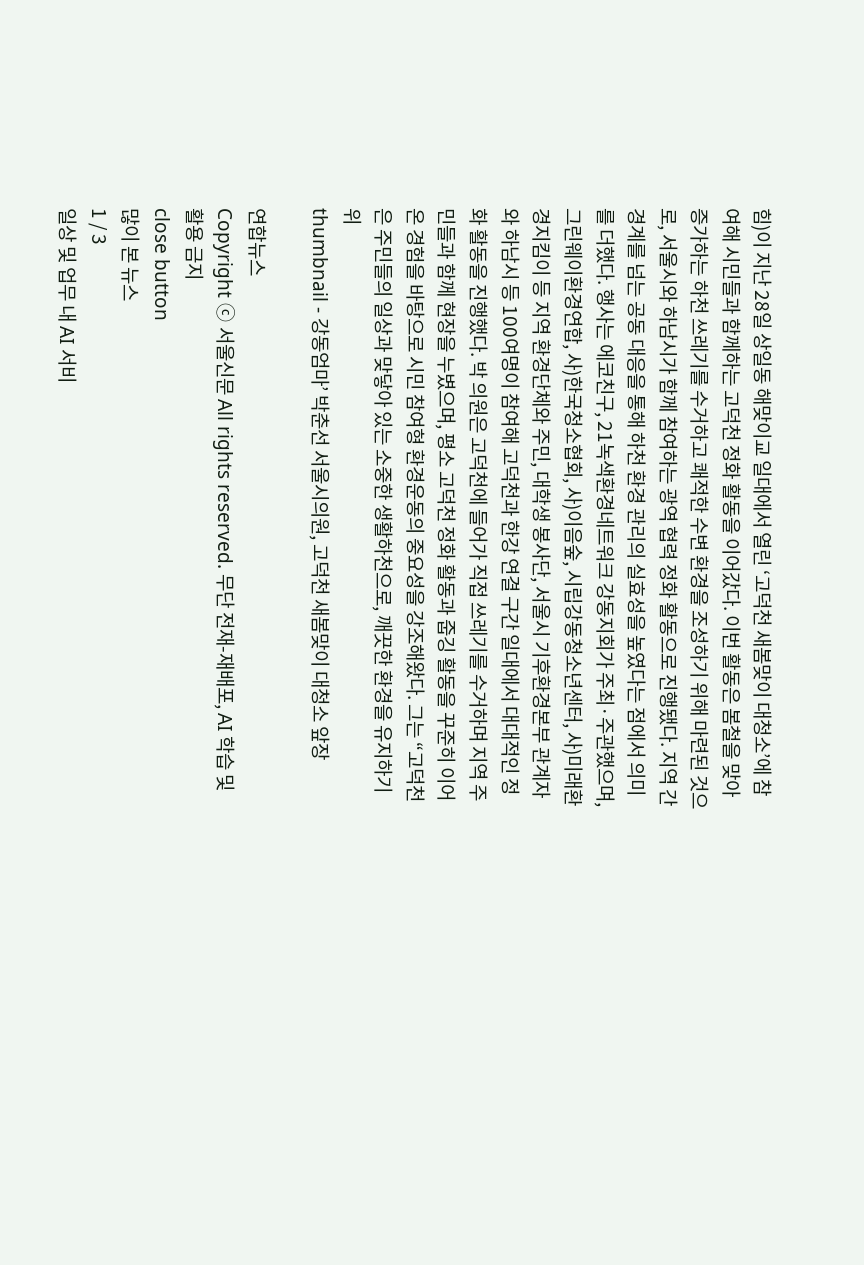힘)이 지난 28일 상일동 해맞이교 일대에서 열린 ‘고덕천 새봄맞이 대청소’에 참여해 시민들과 함께하는 고덕천 정화 활동을 이어갔다. 이번 활동은 봄철을 맞아 증가하는 하천 쓰레기를 수거하고 쾌적한 수변 환경을 조성하기 위해 마련된 것으로, 서울시와 하남시가 함께 참여하는 광역 협력 정화 활동으로 진행됐다. 지역 간 경계를 넘는 공동 대응을 통해 하천 환경 관리의 실효성을 높였다는 점에서 의미를 더했다. 행사는 에코친구, 21녹색환경네트워크 강동지회가 주최·주관했으며, 그린웨이환경연합, 사)한국청소협회, 사)이음숲, 시립강동청소년센터, 사)미래환경지킴이 등 지역 환경단체와 주민, 대학생 봉사단, 서울시 기후환경본부 관계자와 하남시 등 100여명이 참여해 고덕천과 한강 연결 구간 일대에서 대대적인 정화 활동을 진행했다. 박 의원은 고덕천에 들어가 직접 쓰레기를 수거하며 지역 주민들과 함께 현장을 누볐으며, 평소 고덕천 정화 활동과 줍깅 활동을 꾸준히 이어온 경험을 바탕으로 시민 참여형 환경운동의 중요성을 강조해왔다. 그는 “고덕천은 주민들의 일상과 맞닿아 있는 소중한 생활하천으로, 깨끗한 환경을 유지하기 위
thumbnail - 강동엄마’ 박춘선 서울시의원, 고덕천 새봄맞이 대청소 앞장

연합뉴스
Copyright ⓒ 서울신문 All rights reserved. 무단 전재-재배포, AI 학습 및 활용 금지
close button
많이 본 뉴스
1 / 3
일상 및 업무 내 AI 서비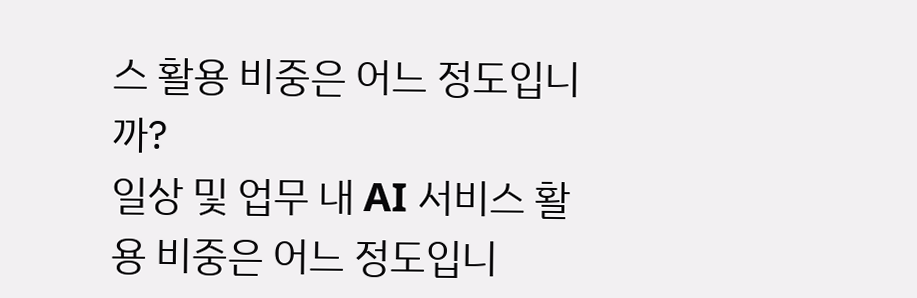스 활용 비중은 어느 정도입니까?
일상 및 업무 내 AI 서비스 활용 비중은 어느 정도입니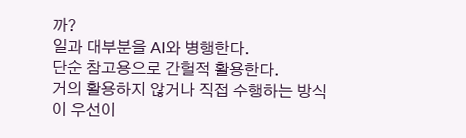까?
일과 대부분을 AI와 병행한다.
단순 참고용으로 간헐적 활용한다.
거의 활용하지 않거나 직접 수행하는 방식이 우선이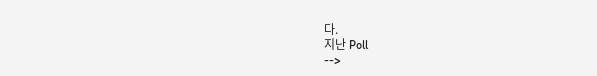다.
지난 Poll
-->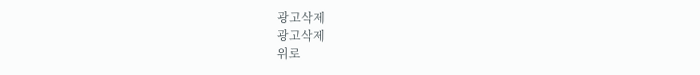광고삭제
광고삭제
위로